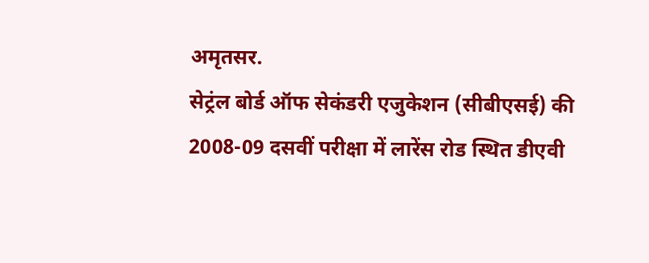अमृतसर.
सेट्रंल बोर्ड ऑफ सेकंडरी एजुकेशन (सीबीएसई) की 2008-09 दसवीं परीक्षा में लारेंस रोड स्थित डीएवी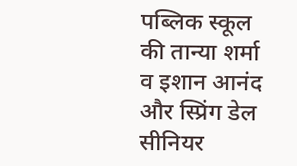पब्लिक स्कूल की तान्या शर्मा व इशान आनंद और स्प्रिंग डेल सीनियर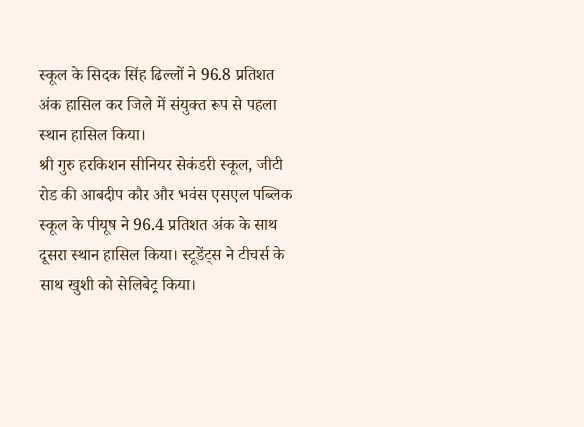स्कूल के सिदक सिंह ढिल्लों ने 96.8 प्रतिशत अंक हासिल कर जिले में संयुक्त रूप से पहला स्थान हासिल किया।
श्री गुरु हरकिशन सीनियर सेकंडरी स्कूल, जीटी रोड की आबदीप कौर और भवंस एसएल पब्लिक स्कूल के पीयूष ने 96.4 प्रतिशत अंक के साथ दूसरा स्थान हासिल किया। स्टूडेंट्स ने टीचर्स के साथ खुशी को सेलिबेट्र किया।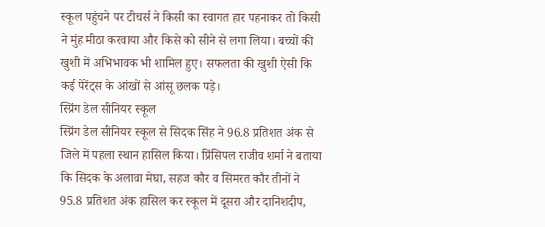स्कूल पहुंचने पर टीचर्स ने किसी का स्वागत हार पहनाकर तो किसी ने मुंह मीठा करवाया और किसे को सीने से लगा लिया। बच्चों की खुशी में अभिभावक भी शामिल हुए। सफलता की खुशी ऐसी कि कई पेरेंट्स के आंखों से आंसू छलक पड़े।
स्प्रिंग डेल सीनियर स्कूल
स्प्रिंग डेल सीनियर स्कूल से सिदक सिंह ने 96.8 प्रतिशत अंक से जिले में पहला स्थान हासिल किया। प्रिंसिपल राजीव शर्मा ने बताया कि सिदक के अलावा मेघा, सहज कौर व सिमरत कौर तीनों ने 95.8 प्रतिशत अंक हासिल कर स्कूल में दूसरा और दानिशदीप,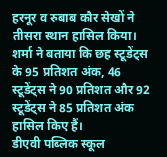हरनूर व रुबाब कौर सेखों ने तीसरा स्थान हासिल किया। शर्मा ने बताया कि छह स्टूडेंट्स के 95 प्रतिशत अंक, 46 स्टूडेंट्स ने 90 प्रतिशत और 92 स्टूडेंट्स ने 85 प्रतिशत अंक हासिल किए हैं।
डीएवी पब्लिक स्कूल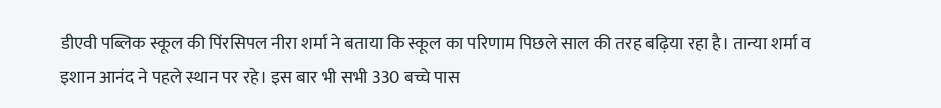डीएवी पब्लिक स्कूल की पिंरसिपल नीरा शर्मा ने बताया कि स्कूल का परिणाम पिछले साल की तरह बढ़िया रहा है। तान्या शर्मा व इशान आनंद ने पहले स्थान पर रहे। इस बार भी सभी 330 बच्चे पास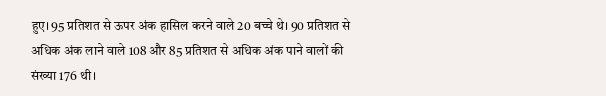हुए। 95 प्रतिशत से ऊपर अंक हासिल करने वाले 20 बच्चे थे। 90 प्रतिशत से अधिक अंक लाने वाले 108 और 85 प्रतिशत से अधिक अंक पाने वालों की संख्या 176 थी।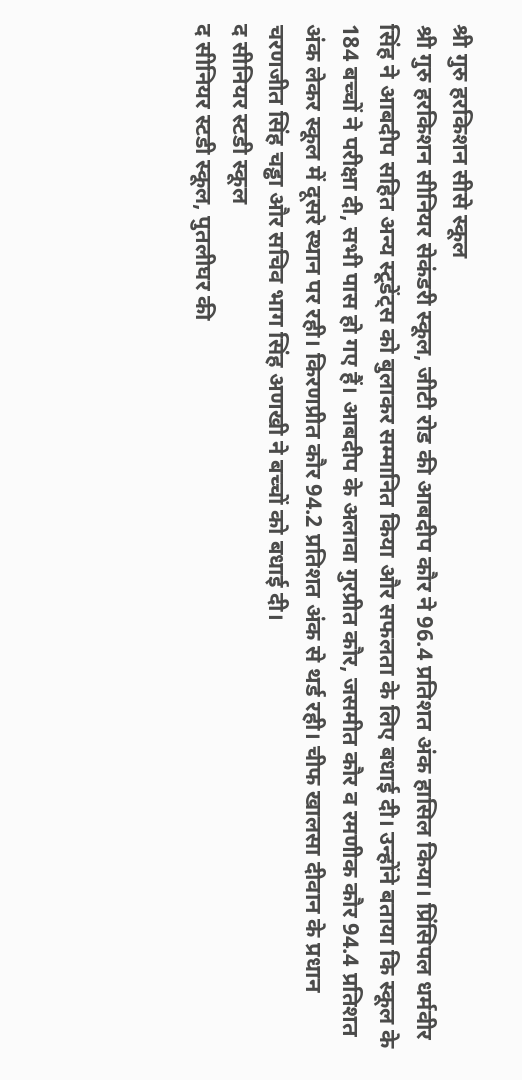श्री गुरु हरकिशन सीसे स्कूल
श्री गुरु हरकिशन सीनियर सेकंडरी स्कूल, जीटी रोड की आबदीप कौर ने 96.4 प्रतिशत अंक हासिल किया। प्रिंसिपल धर्मवीर सिंह ने आबदीप सहित अन्य स्टूडेंट्स को बुलाकर सम्मानित किया और सफलता के लिए बधाई दी। उन्होंने बताया कि स्कूल के 184 बच्चों ने परीक्षा दी, सभी पास हो गए हैं। आबदीप के अलावा गुरप्रीत कौर, जसमीत कौर व रमणीक कौर 94.4 प्रतिशत अंक लेकर स्कूल में दूसरे स्थान पर रही। किरणप्रीत कौर 94.2 प्रतिशत अंक से थर्ड रही। चीफ खालसा दीवान के प्रधान चरणजीत सिंह चड्ढा और सचिव भाग सिंह अणखी ने बच्चों को बधाई दी।
द सीनियर स्टडी स्कूल
द सीनियर स्टडी स्कूल, पुतलीघर की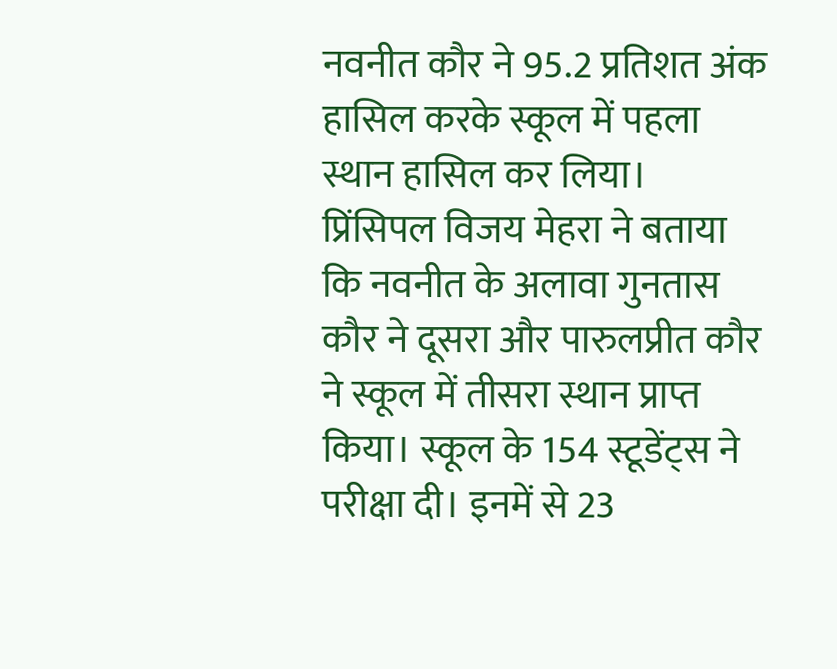नवनीत कौर ने 95.2 प्रतिशत अंक हासिल करके स्कूल में पहला स्थान हासिल कर लिया। प्रिंसिपल विजय मेहरा ने बताया कि नवनीत के अलावा गुनतास कौर ने दूसरा और पारुलप्रीत कौर ने स्कूल में तीसरा स्थान प्राप्त किया। स्कूल के 154 स्टूडेंट्स ने परीक्षा दी। इनमें से 23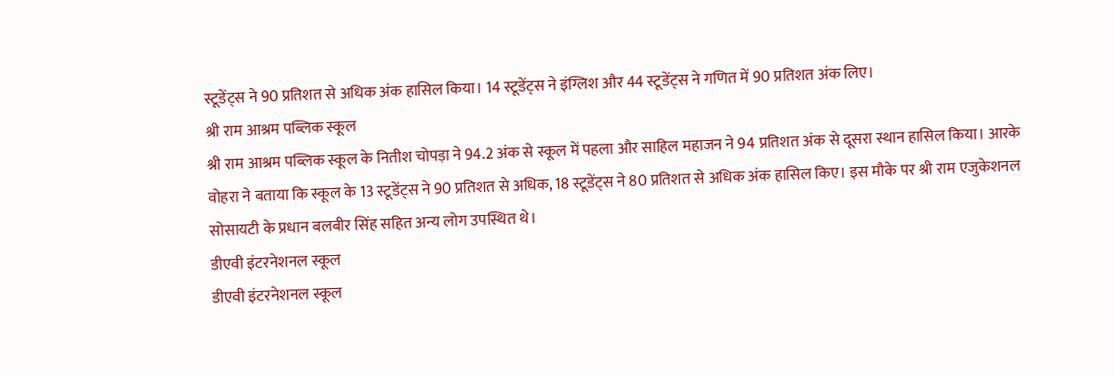स्टूडेंट्स ने 90 प्रतिशत से अधिक अंक हासिल किया। 14 स्टूडेंट्स ने इंग्लिश और 44 स्टूडेंट्स ने गणित में 90 प्रतिशत अंक लिए।
श्री राम आश्रम पब्लिक स्कूल
श्री राम आश्रम पब्लिक स्कूल के नितीश चोपड़ा ने 94.2 अंक से स्कूल में पहला और साहिल महाजन ने 94 प्रतिशत अंक से दूसरा स्थान हासिल किया। आरके वोहरा ने बताया कि स्कूल के 13 स्टूडेंट्स ने 90 प्रतिशत से अधिक, 18 स्टूडेंट्स ने 80 प्रतिशत से अधिक अंक हासिल किए। इस मौके पर श्री राम एजुकेशनल सोसायटी के प्रधान बलबीर सिंह सहित अन्य लोग उपस्थित थे।
डीएवी इंटरनेशनल स्कूल
डीएवी इंटरनेशनल स्कूल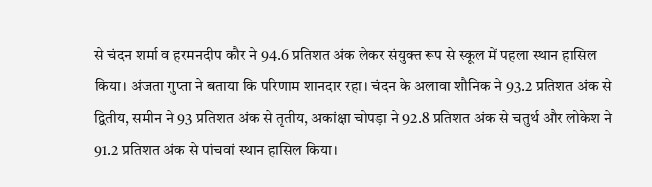से चंदन शर्मा व हरमनदीप कौर ने 94.6 प्रतिशत अंक लेकर संयुक्त रूप से स्कूल में पहला स्थान हासिल किया। अंजता गुप्ता ने बताया कि परिणाम शानदार रहा। चंदन के अलावा शौनिक ने 93.2 प्रतिशत अंक से द्वितीय, समीन ने 93 प्रतिशत अंक से तृतीय, अकांक्षा चोपड़ा ने 92.8 प्रतिशत अंक से चतुर्थ और लोकेश ने 91.2 प्रतिशत अंक से पांचवां स्थान हासिल किया।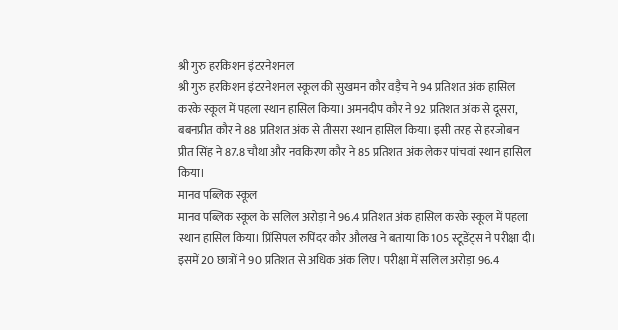श्री गुरु हरकिशन इंटरनेशनल
श्री गुरु हरकिशन इंटरनेशनल स्कूल की सुखमन कौर वड़ैच ने 94 प्रतिशत अंक हासिल करके स्कूल में पहला स्थान हासिल किया। अमनदीप कौर ने 92 प्रतिशत अंक से दूसरा, बबनप्रीत कौर ने 88 प्रतिशत अंक से तीसरा स्थान हासिल किया। इसी तरह से हरजोबन प्रीत सिंह ने 87.8 चौथा और नवकिरण कौर ने 85 प्रतिशत अंक लेकर पांचवां स्थान हासिल किया।
मानव पब्लिक स्कूल
मानव पब्लिक स्कूल के सलिल अरोड़ा ने 96.4 प्रतिशत अंक हासिल करके स्कूल में पहला स्थान हासिल किया। प्रिंसिपल रुपिंदर कौर औलख ने बताया कि 105 स्टूडेंट्स ने परीक्षा दी। इसमें 20 छात्रों ने 90 प्रतिशत से अधिक अंक लिए। परीक्षा में सलिल अरोड़ा 96.4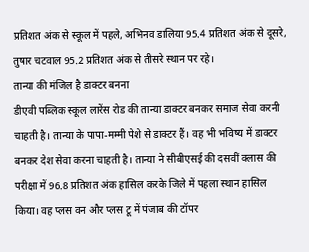प्रतिशत अंक से स्कूल में पहले, अभिनव डालिया 95.4 प्रतिशत अंक से दूसरे, तुषार चटवाल 95.2 प्रतिशत अंक से तीसरे स्थान पर रहे।
तान्या की मंजिल है डाक्टर बनना
डीएवी पब्लिक स्कूल लारेंस रोड की तान्या डाक्टर बनकर समाज सेवा करनी चाहती है। तान्या के पापा-मम्मी पेशे से डाक्टर हैं। वह भी भविष्य में डाक्टर बनकर देश सेवा करना चाहती है। तान्या ने सीबीएसई की दसवीं क्लास की परीक्षा में 96.8 प्रतिशत अंक हासिल करके जिले में पहला स्थान हासिल किया। वह प्लस वन और प्लस टू में पंजाब की टॉपर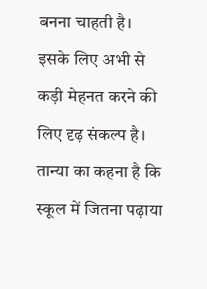बनना चाहती है।
इसके लिए अभी से कड़ी मेहनत करने की लिए दृढ़ संकल्प है। तान्या का कहना है कि स्कूल में जितना पढ़ाया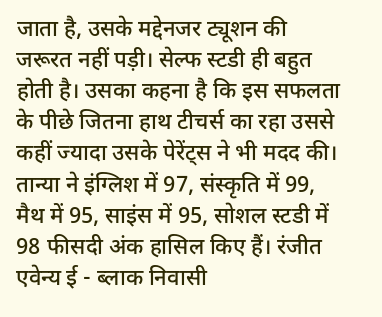जाता है, उसके मद्देनजर ट्यूशन की जरूरत नहीं पड़ी। सेल्फ स्टडी ही बहुत होती है। उसका कहना है कि इस सफलता के पीछे जितना हाथ टीचर्स का रहा उससे कहीं ज्यादा उसके पेरेंट्स ने भी मदद की। तान्या ने इंग्लिश में 97, संस्कृति में 99, मैथ में 95, साइंस में 95, सोशल स्टडी में 98 फीसदी अंक हासिल किए हैं। रंजीत एवेन्य ई - ब्लाक निवासी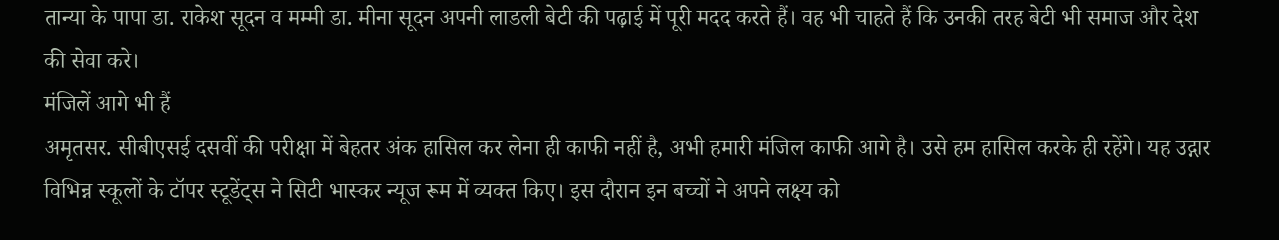तान्या के पापा डा. राकेश सूदन व मम्मी डा. मीना सूदन अपनी लाडली बेटी की पढ़ाई में पूरी मदद करते हैं। वह भी चाहते हैं कि उनकी तरह बेटी भी समाज और देश की सेवा करे।
मंजिलें आगे भी हैं
अमृतसर. सीबीएसई दसवीं की परीक्षा में बेहतर अंक हासिल कर लेना ही काफी नहीं है, अभी हमारी मंजिल काफी आगे है। उसे हम हासिल करके ही रहेंगे। यह उद्गार विभिन्न स्कूलों के टॉपर स्टूडेंट्स ने सिटी भास्कर न्यूज रूम में व्यक्त किए। इस दौरान इन बच्चों ने अपने लक्ष्य को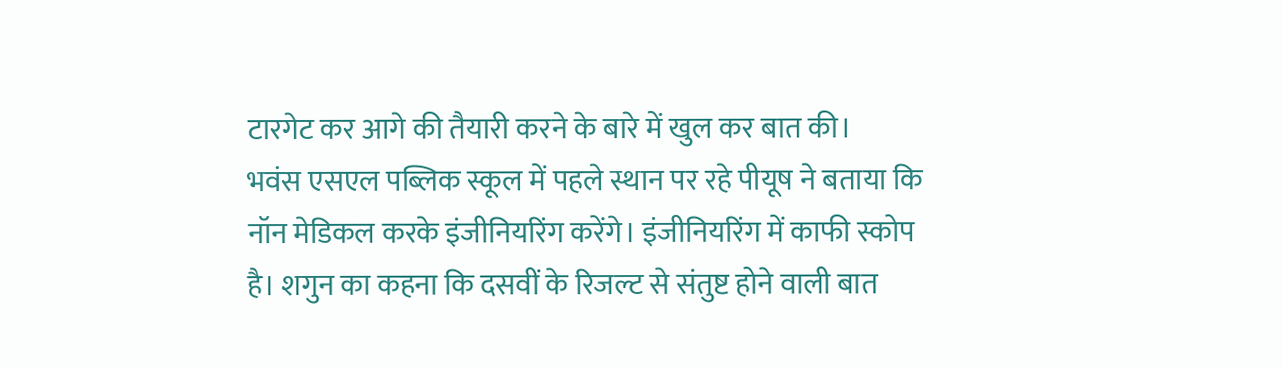टारगेट कर आगे की तैयारी करने के बारे में खुल कर बात की।
भवंस एसएल पब्लिक स्कूल में पहले स्थान पर रहे पीयूष ने बताया कि नॉन मेडिकल करके इंजीनियरिंग करेंगे। इंजीनियरिंग में काफी स्कोप है। शगुन का कहना कि दसवीं के रिजल्ट से संतुष्ट होने वाली बात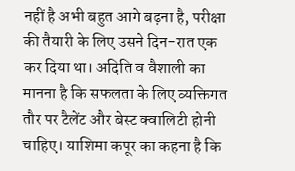नहीं है अभी बहुत आगे बढ़ना है, परीक्षा की तैयारी के लिए उसने दिन-रात एक कर दिया था। अदिति व वैशाली का मानना है कि सफलता के लिए व्यक्तिगत तौर पर टैलेंट और बेस्ट क्वालिटी होनी चाहिए। याशिमा कपूर का कहना है कि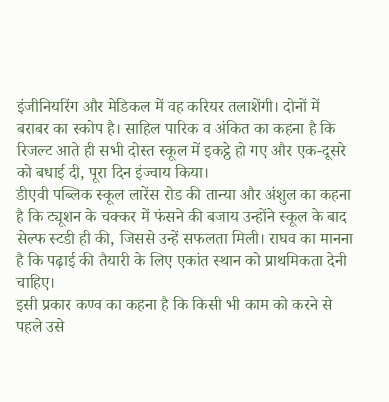इंजीनियरिंग और मेडिकल में वह करियर तलाशेंगी। दोनों में बराबर का स्कोप है। साहिल पारिक व अंकित का कहना है कि रिजल्ट आते ही सभी दोस्त स्कूल में इकट्ठे हो गए और एक-दूसरे को बधाई दी, पूरा दिन इंज्वाय किया।
डीएवी पब्लिक स्कूल लारेंस रोड की तान्या और अंशुल का कहना है कि ट्यूशन के चक्कर में फंसने की बजाय उन्होंने स्कूल के बाद सेल्फ स्टडी ही की, जिससे उन्हें सफलता मिली। राघव का मानना है कि पढ़ाई की तैयारी के लिए एकांत स्थान को प्राथमिकता देनी चाहिए।
इसी प्रकार कण्व का कहना है कि किसी भी काम को करने से पहले उसे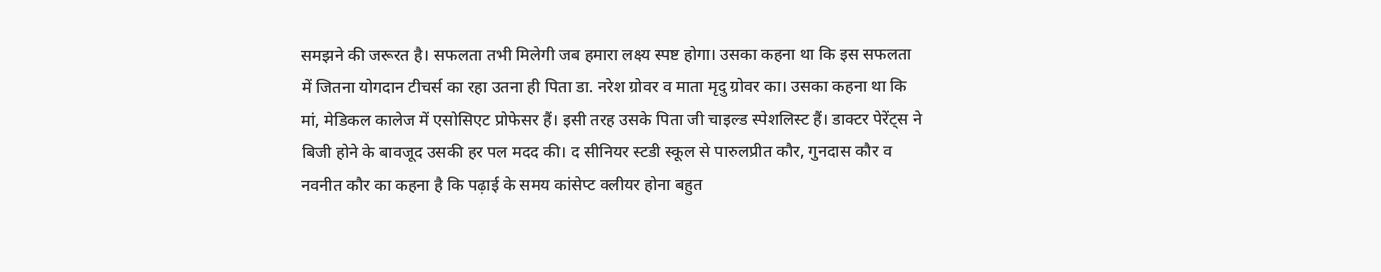समझने की जरूरत है। सफलता तभी मिलेगी जब हमारा लक्ष्य स्पष्ट होगा। उसका कहना था कि इस सफलता में जितना योगदान टीचर्स का रहा उतना ही पिता डा. नरेश ग्रोवर व माता मृदु ग्रोवर का। उसका कहना था कि मां, मेडिकल कालेज में एसोसिएट प्रोफेसर हैं। इसी तरह उसके पिता जी चाइल्ड स्पेशलिस्ट हैं। डाक्टर पेरेंट्स ने बिजी होने के बावजूद उसकी हर पल मदद की। द सीनियर स्टडी स्कूल से पारुलप्रीत कौर, गुनदास कौर व नवनीत कौर का कहना है कि पढ़ाई के समय कांसेप्ट क्लीयर होना बहुत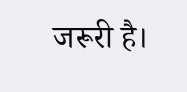जरूरी है।